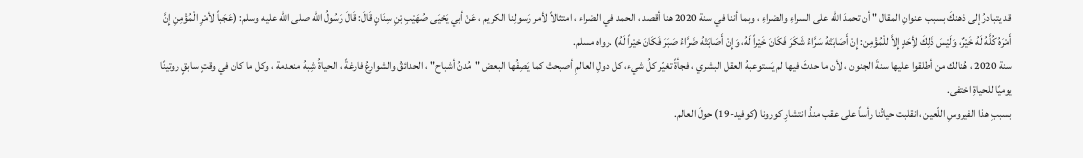قد يتبادرُ إلى ذهنكَ بسبب عنوانِ المقال " أن تحمدَ الله على السراءِ والضراءِ ، وبما أننا في سنة 2020 هنا أقصد ، الحمد في الضراء ، امتثالاً لأمر رَسولِنا الكريم ، عَنْ أبي يَحْيَى صُهَيْبِ بْنِ سِنَانٍ قَالَ: قَالَ رَسُولُ الله صلى الله عليه وسلم: (عَجَباً لأمْرِ الْمُؤْمِنِ إِنَّ أَمْرَهُ كُلَّهُ لَهُ خَيْرٌ، وَلَيْسَ ذَلِكَ لأِحَدٍ إِلاَّ للْمُؤْمِن: إِنْ أَصَابَتْهُ سَرَّاءُ شَكَرَ فَكَانَ خَيْراً لَهُ، وَإِنْ أَصَابَتْهُ ضَرَّاءُ صَبَرَ فَكَانَ خيْراً لَهُ) .رواه مسلم.
سنة 2020 ، هُنالك من أطلقوا عليها سنةَ الجنون ، لأن ما حدثَ فيها لم يَستوعبهُ العقل البشري ، فجأةً تغيّر كلُ شيء، كل دولِ العالمِ أصبحتْ كما يَصِفُها البعض "مُدنُ أشباح" ، الحدائقُ والشوارعُ فارغةً ، الحياةُ شِبهُ منعدمة ، وكل ما كان في وقتٍ سابقٍ روتينًا يوميًا للحياةِ اختفى.
بسببِ هذا الفيروسِ اللّعين ،انقلبت حياتُنا رأساً على عقب منذُ انتشارِ كورونا (كوفيد-19) حولَ العالم.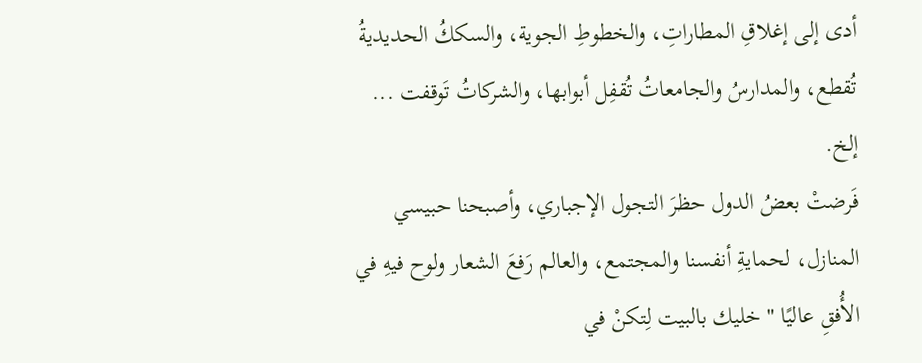أدى إلى إغلاقِ المطاراتِ، والخطوطِ الجوية، والسككُ الحديديةُ تُقطع، والمدارسُ والجامعاتُ تُقفِل أبوابها، والشركاتُ تَوقفت ... إلخ.
فَرضتْ بعضُ الدول حظرَ التجول الإجباري، وأصبحنا حبيسي المنازل، لحمايةِ أنفسنا والمجتمع، والعالم رَفعَ الشعار ولوح فيهِ في الأُفقِ عاليًا " خليك بالبيت لِتكنْ في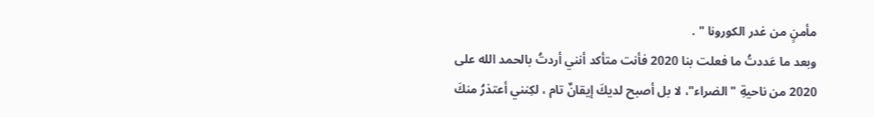مأمنٍ من غدر الكورونا " .
وبعد ما عَددتُ ما فعلت بنا 2020 فأنت متأكد أنني أردتُ بالحمد الله على 2020 من ناحيةِ " الضراء"، لا بل أصبح لديكَ إيقانٌ تام ، لكِنني أعتذرُ منكَ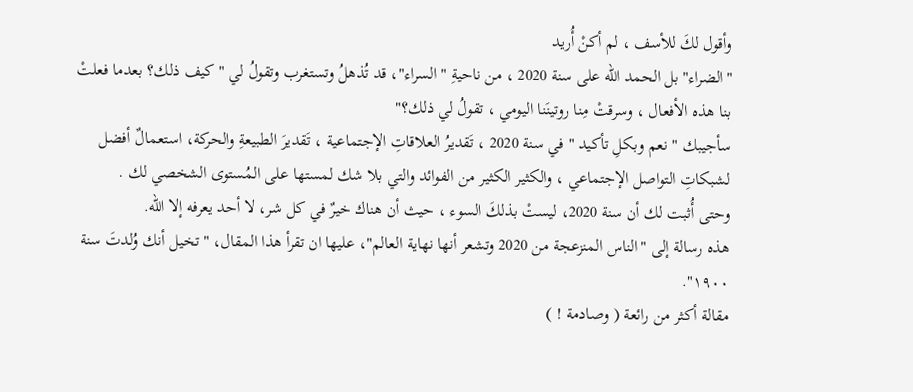وأقول لكَ للأسف ، لم أكنْ أُريد
"الضراء" بل الحمد الله على سنة 2020 ، من ناحيةِ " السراء"، قد تُذهلُ وتستغرب وتقولُ لي " كيف ذلك؟ بعدما فعلتْ بنا هذه الأفعال ، وسرقتْ مِنا روتينَنا اليومي ، تقولُ لي ذلك؟"
سأجيبك " نعم وبكلِ تأكيد " في سنة 2020 ، تَقديرُ العلاقاتِ الإجتماعية ، تَقديرَ الطبيعةِ والحركة، استعمالٌ أفضل لشبكاتِ التواصل الإجتماعي ، والكثير الكثير من الفوائد والتي بلا شك لمستها على المُستوى الشخصي لك .
وحتى أُثبت لك أن سنة 2020، ليستْ بذلكَ السوء ، حيث أن هناك خيرٌ في كل شر، لا أحد يعرفه إلا الله.
هذه رسالة إلى "الناس المنزعجة من 2020 وتشعر أنها نهاية العالم"، عليها ان تقرأ هذا المقال، "تخيل أنك وُلدتَ سنة ١٩٠٠".
مقالة أكثر من رائعة ( وصادمة ! )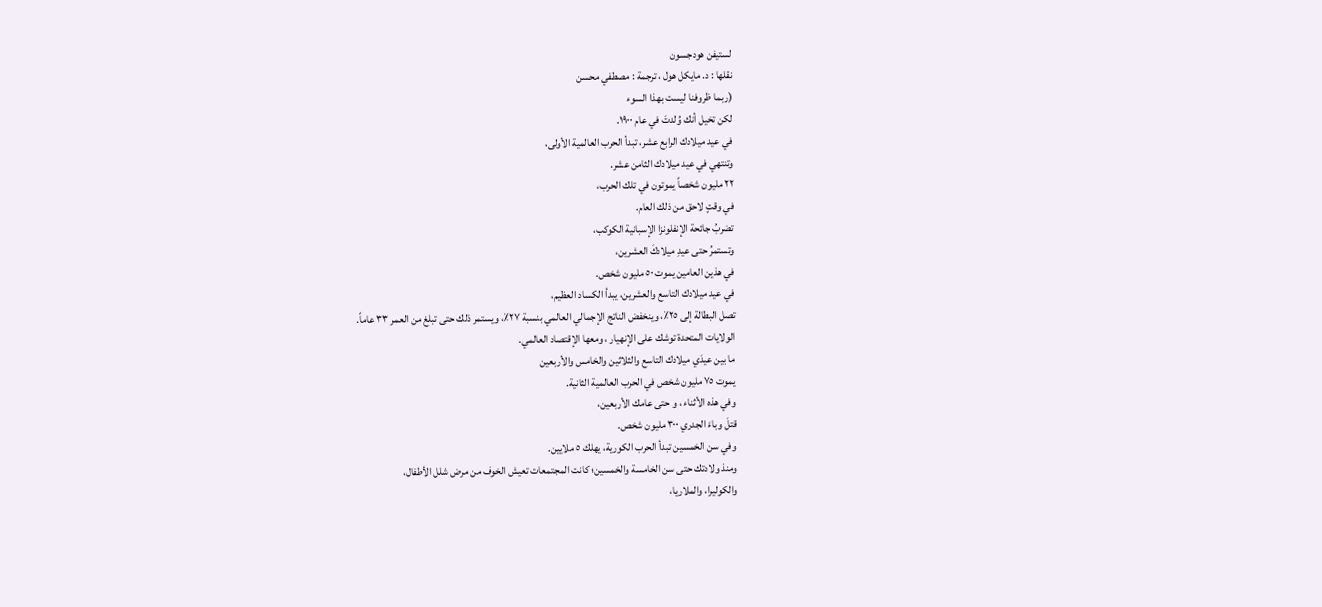لستيفن هودجسون
نقلها : د. مايكل هول ، ترجمة : مصطفي محسن
(ربما ظروفنا ليست بهذا السوء
لكن تخيل أنك وُلدتَ في عام ١٩٠٠.
في عيد ميلادك الرابع عشر، تبدأ الحرب العالمية الأولى،
وتنتهي في عيد ميلادك الثامن عشر.
٢٢ مليون شخصاً يموتون في تلك الحرب،
في وقتٍ لاحق من ذلك العام.
تضربُ جائحة الإنفلونزا الإسبانية الكوكب،
وتستمرُ حتى عيدِ ميلادكَ العشرين،
في هذين العامين يموت ٥٠ مليون شخص.
في عيد ميلادك التاسع والعشرين، يبدأ الكساد العظيم،
تصل البطالة إلى ٢٥٪، وينخفض الناتج الإجمالي العالمي بنسبة ٢٧٪، ويستمر ذلك حتى تبلغ من العمر ٣٣ عاماً.
الولايات المتحدة توشك على الإنهيار ، ومعها الإقتصاد العالمي.
ما بين عيدَي ميلادك التاسع والثلاثين والخامس والأربعين
يموت ٧٥ مليون شخص في الحرب العالمية الثانية.
وفي هذه الأثناء ، و حتى عامك الأربعين،
قتلَ وباءَ الجدري ٣٠٠ مليون شخص.
وفي سن الخمسين تبدأ الحرب الكورية، يهلك ٥ ملايين.
ومنذ ولادتك حتى سن الخامسة والخمسين؛ كانت المجتمعات تعيش الخوف من مرض شلل الأطفال،
والكوليرا، والملاريا،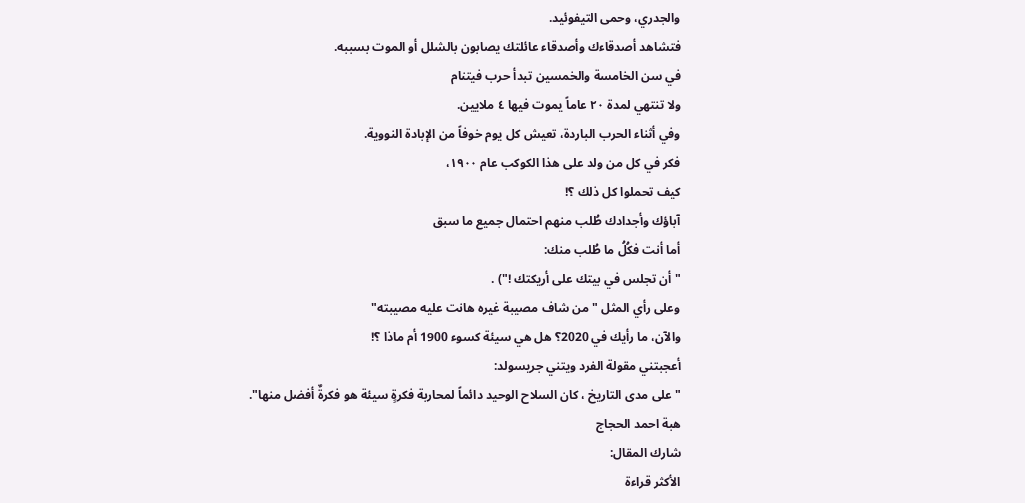والجدري، وحمى التيفوئيد.
فتشاهد أصدقاءك وأصدقاء عائلتك يصابون بالشلل أو الموت بسببه.
في سن الخامسة والخمسين تبدأ حرب فيتنام
ولا تنتهي لمدة ٢٠ عاماً يموت فيها ٤ ملايين.
وفي أثناء الحرب الباردة، تعيش كل يوم خوفاً من الإبادة النووية.
فكر في كل من ولد على هذا الكوكب عام ١٩٠٠،
كيف تحملوا كل ذلك ؟!
آباؤك وأجدادك طُلب منهم احتمال جميع ما سبق
أما أنت فكُلُ ما طُلب منك:
" أن تجلس في بيتك على أريكتك !") .
وعلى رأي المثل " من شاف مصيبة غيره هانت عليه مصيبته"
والآن، ما رأيك في 2020؟ هل هي سيئة كسوء 1900 أم ماذا ؟!
أعجبتني مقولة الفرد ويتني جريسولد:
"على مدى التاريخ ، كان السلاح الوحيد دائماً لمحاربة فكرةٍ سيئة هو فكرةٌ أفضل منها".
هبة احمد الحجاج
شارك المقال:
الأكثر قراءة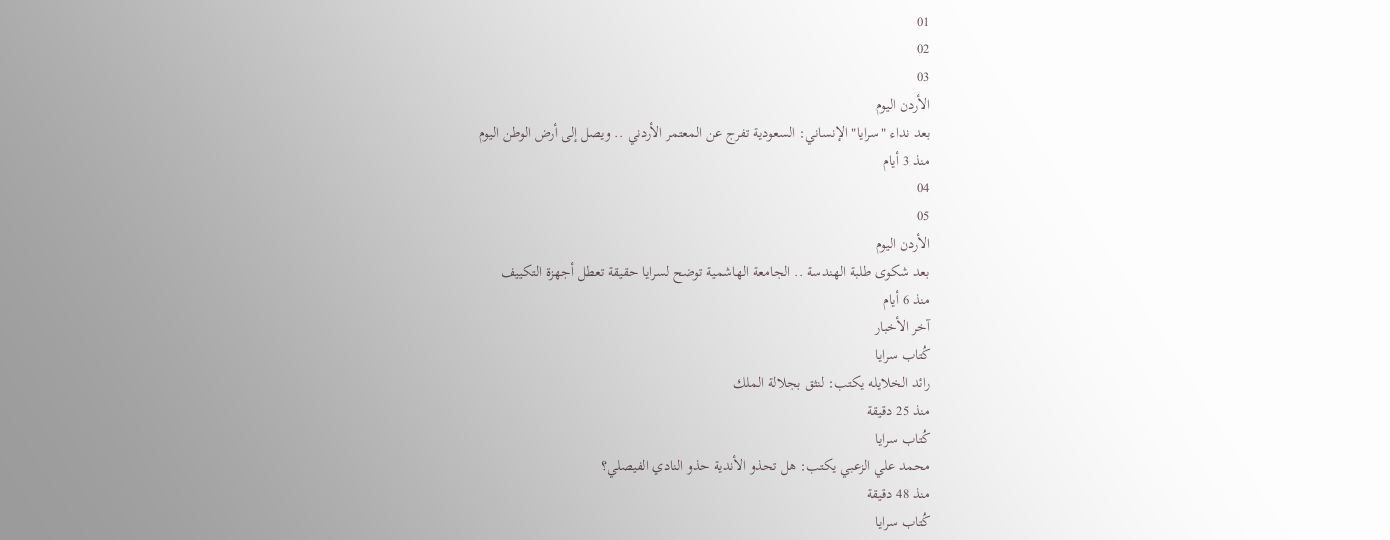01
02
03
الأردن اليوم
بعد نداء "سرايا" الإنساني: السعودية تفرج عن المعتمر الأردني .. ويصل إلى أرض الوطن اليوم
منذ 3 أيام
04
05
الأردن اليوم
بعد شكوى طلبة الهندسة .. الجامعة الهاشمية توضح لسرايا حقيقة تعطل أجهزة التكييف
منذ 6 أيام
آخر الأخبار
كُتاب سرايا
رائد الخلايله يكتب: لنثق بجلالة الملك
منذ 25 دقيقة
كُتاب سرايا
محمد علي الزعبي يكتب: هل تحذو الأندية حذو النادي الفيصلي؟
منذ 48 دقيقة
كُتاب سرايا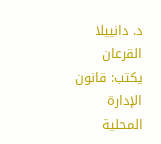د. دانييلا القرعان يكتب: قانون الإدارة المحلية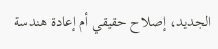الجديد، إصلاح حقيقي أم إعادة هندسة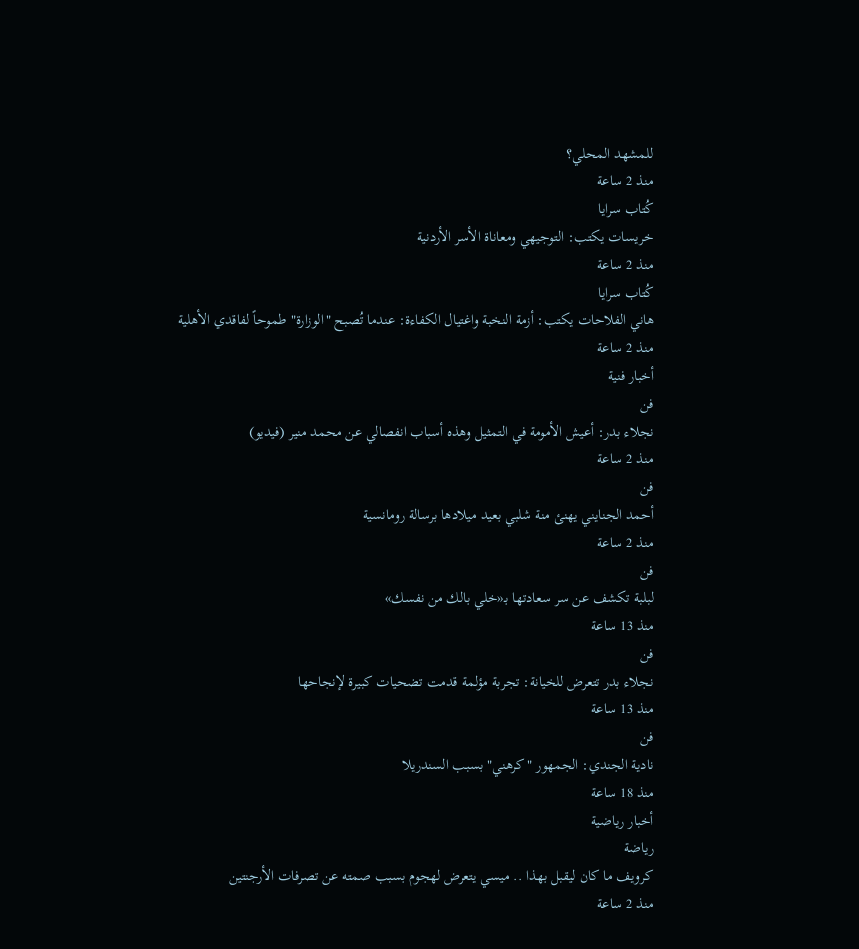للمشهد المحلي؟
منذ 2 ساعة
كُتاب سرايا
خريسات يكتب: التوجيهي ومعاناة الأسر الأردنية
منذ 2 ساعة
كُتاب سرايا
هاني الفلاحات يكتب: أزمة النخبة واغتيال الكفاءة: عندما تُصبح "الوزارة" طموحاً لفاقدي الأهلية
منذ 2 ساعة
أخبار فنية
فن
نجلاء بدر: أعيش الأمومة في التمثيل وهذه أسباب انفصالي عن محمد منير (فيديو)
منذ 2 ساعة
فن
أحمد الجنايني يهنئ منة شلبي بعيد ميلادها برسالة رومانسية
منذ 2 ساعة
فن
لبلبة تكشف عن سر سعادتها بـ«خلي بالك من نفسك»
منذ 13 ساعة
فن
نجلاء بدر تتعرض للخيانة: تجربة مؤلمة قدمت تضحيات كبيرة لإنجاحها
منذ 13 ساعة
فن
نادية الجندي: الجمهور "كرهني" بسبب السندريلا
منذ 18 ساعة
أخبار رياضية
رياضة
كرويف ما كان ليقبل بهذا .. ميسي يتعرض لهجوم بسبب صمته عن تصرفات الأرجنتين
منذ 2 ساعة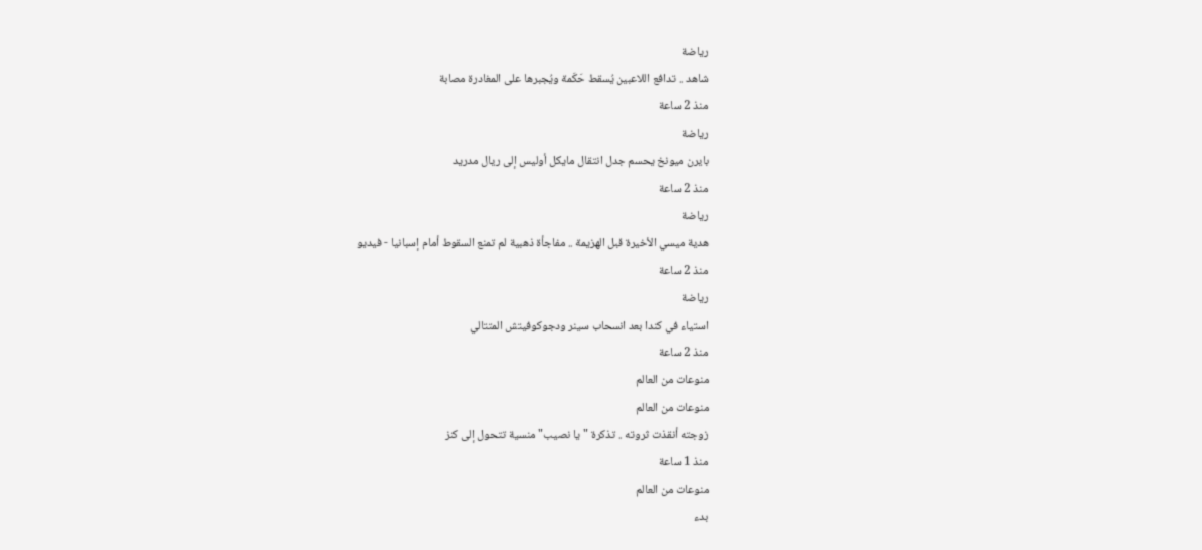رياضة
شاهد .. تدافع اللاعبين يُسقط حَكَمة ويُجبرها على المغادرة مصابة
منذ 2 ساعة
رياضة
بايرن ميونخ يحسم جدل انتقال مايكل أوليس إلى ريال مدريد
منذ 2 ساعة
رياضة
هدية ميسي الأخيرة قبل الهزيمة .. مفاجأة ذهبية لم تمنع السقوط أمام إسبانيا - فيديو
منذ 2 ساعة
رياضة
استياء في كندا بعد انسحاب سينر ودجوكوفيتش المتتالي
منذ 2 ساعة
منوعات من العالم
منوعات من العالم
زوجته أنقذت ثروته .. تذكرة "يا نصيب" منسية تتحول إلى كنز
منذ 1 ساعة
منوعات من العالم
بدء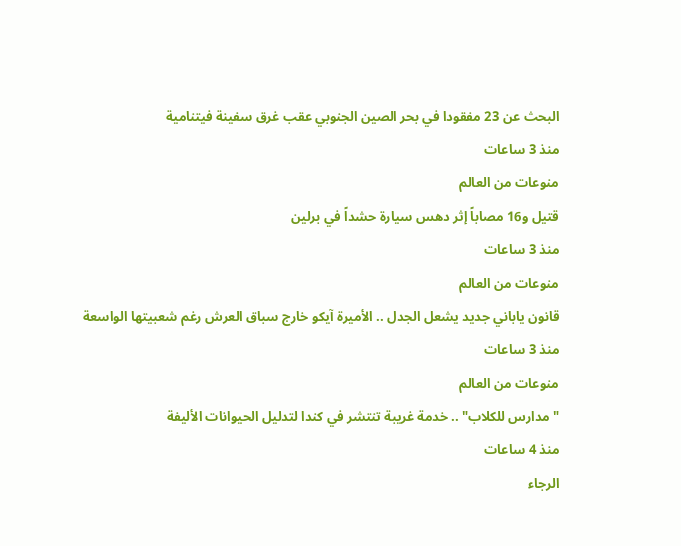البحث عن 23 مفقودا في بحر الصين الجنوبي عقب غرق سفينة فيتنامية
منذ 3 ساعات
منوعات من العالم
قتيل و16 مصاباً إثر دهس سيارة حشداً في برلين
منذ 3 ساعات
منوعات من العالم
قانون ياباني جديد يشعل الجدل .. الأميرة آيكو خارج سباق العرش رغم شعبيتها الواسعة
منذ 3 ساعات
منوعات من العالم
"مدارس للكلاب" .. خدمة غريبة تنتشر في كندا لتدليل الحيوانات الأليفة
منذ 4 ساعات
الرجاء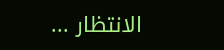الانتظار ...